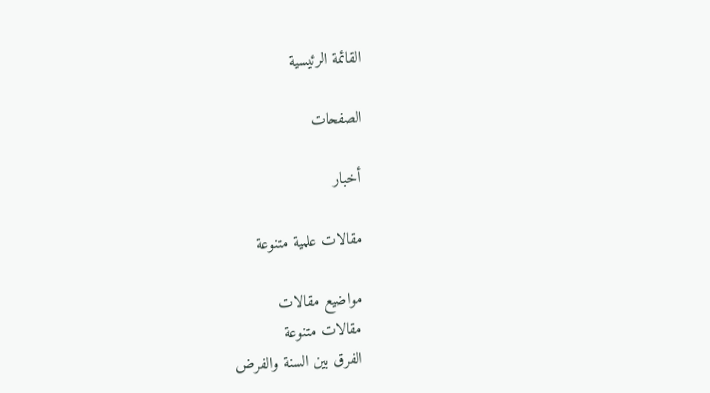القائمة الرئيسية

الصفحات

أخبار

مقالات علمية متنوعة

مواضيع مقالات
مقالات متنوعة
الفرق بين السنة والفرض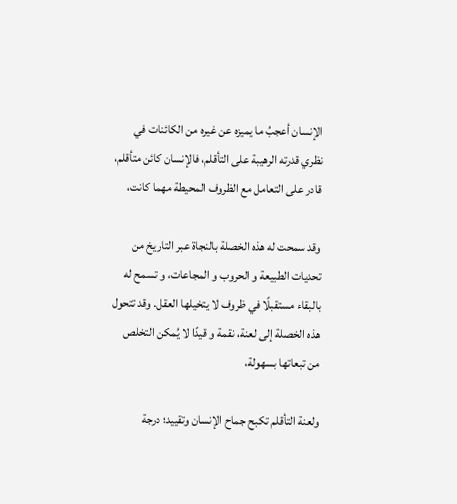الإنسان أعجبُ ما يميزه عن غيره من الكائنات في نظري قدرته الرهيبة على التأقلم، فالإنسان كائن متأقلم، قادر على التعامل مع الظروف المحيطة مهما كانت،

وقد سمحت له هذه الخصلة بالنجاة عبر التاريخ من تحديات الطبيعة و الحروب و المجاعات، و تسمح له بالبقاء مستقبلًا في ظروف لا يتخيلها العقل. وقد تتحول هذه الخصلة إلى لعنة، نقمة و قيدًا لا يُمكن التخلص من تبعاتها بسهولة،

ولعنة التأقلم تكبح جماح الإنسان وتقييد؛ درجة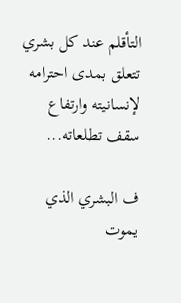التأقلم عند كل بشري تتعلق بمدى احترامه لإنسانيته وارتفاع سقف تطلعاته...

ف البشري الذي يموت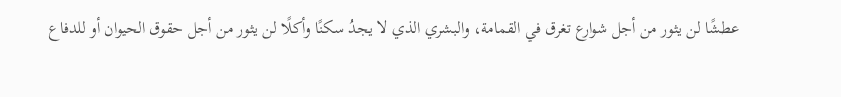عطشًا لن يثور من أجل شوارع تغرق في القمامة، والبشري الذي لا يجدُ سكنًا وأكلًا لن يثور من أجل حقوق الحيوان أو للدفاع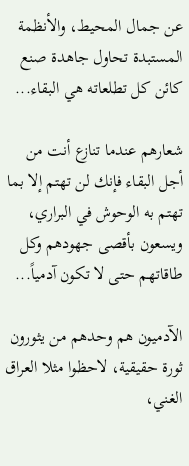عن جمال المحيط، والأنظمة المستبدة تحاول جاهدة صنع كائن كل تطلعاته هي البقاء...

شعارهم عندما تنازع أنت من أجل البقاء فإنك لن تهتم إلا بما تهتم به الوحوش في البراري، ويسعون بأقصى جهودهم وكل طاقاتهم حتى لا تكون آدمياً...

الآدميون هم وحدهم من يثورون ثورة حقيقية، لاحظوا مثلا العراق الغني،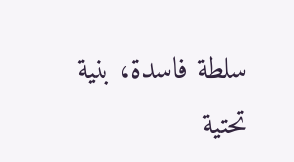سلطة فاسدة، بنية تحتية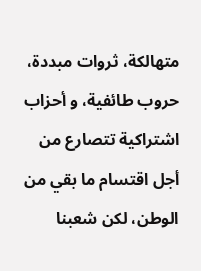متهالكة، ثروات مبددة، حروب طائفية، و أحزاب اشتراكية تتصارع من أجل اقتسام ما بقي من الوطن، لكن شعبنا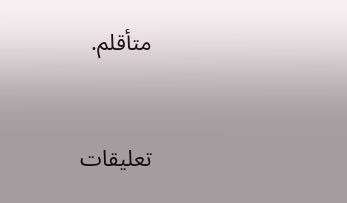متأقلم.


تعليقات